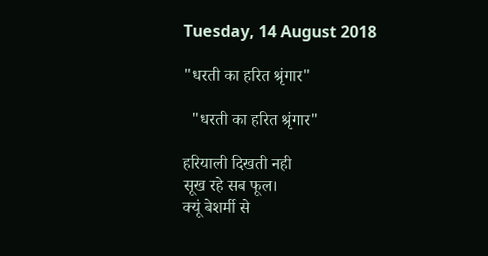Tuesday, 14 August 2018

"धरती का‌ हरित श्रृंगार"

  "धरती का‌ हरित श्रृंगार"

हरियाली दिखती नही
सूख रहे सब फूल।
क्यूं बेशर्मी से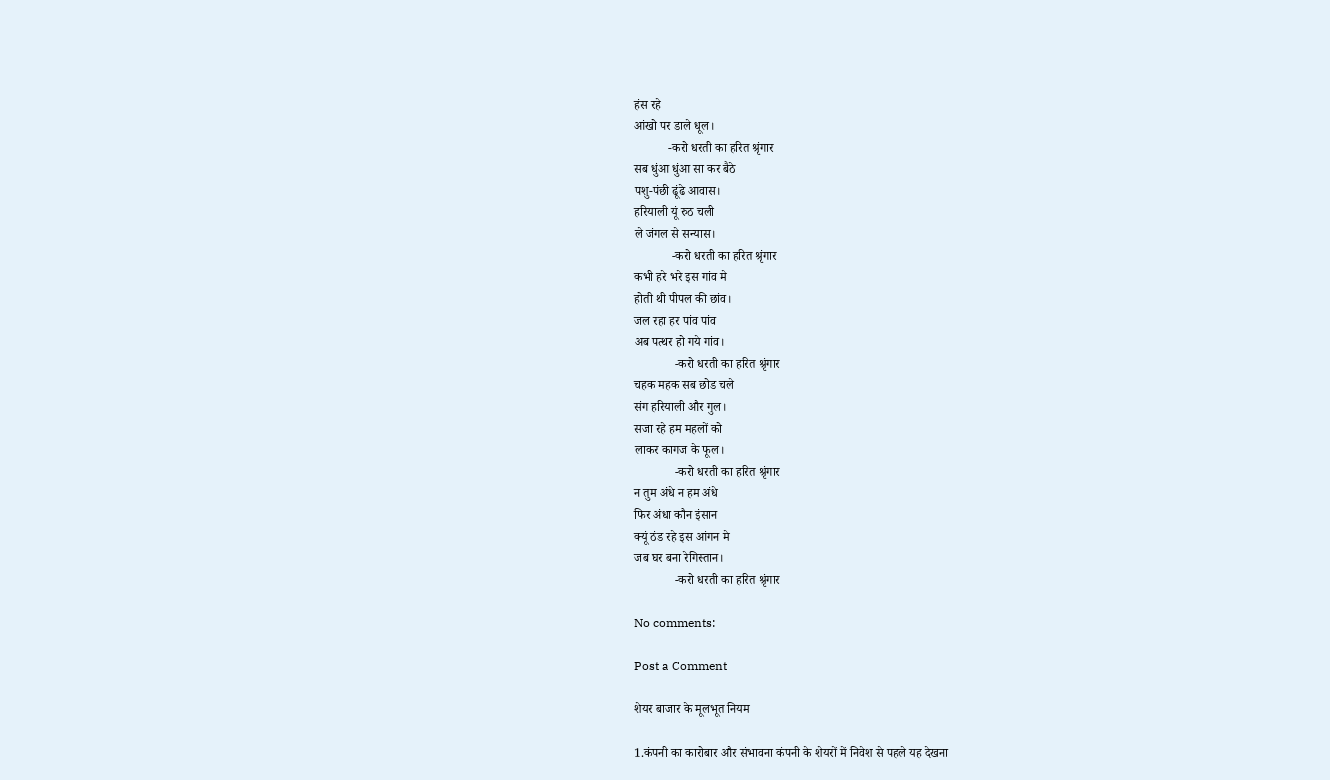हंस रहे
आंखो पर डाले धूल।
           -करो धरती का हरित श्रृंगार
सब धुंआ धुंआ सा कर बैठे
पशु-पंछी ढूंढे आवास।
हरियाली यूं रुठ चली
ले जंगल से सन्यास।
            -करो धरती का हरित श्रृंगार
कभी हरे भरे इस गांव मे
होती थी पीपल की छांव।
जल रहा हर पांव पांव
अब पत्थर हो गये गांव।
             -करो धरती का हरित श्रृंगार
चहक महक सब छोड चले
संग हरियाली और गुल।
सजा रहे हम महलों को
लाकर कागज के फूल।
             -करो धरती का हरित श्रृंगार
न तुम अंधे न हम अंधे
फिर अंधा कौन इंसान
क्यूं ठंड रहे इस आंगन मे
जब घर बना रेगिस्तान।
             -करो धरती का हरित श्रृंगार

No comments:

Post a Comment

शेयर बाजार के मूलभूत नियम

1.कंपनी का कारोबार और संभावना कंपनी के शेयरों में निवेश से पहले यह देखना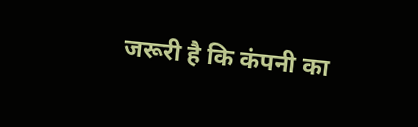जरूरी है कि कंपनी का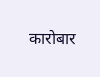कारोबार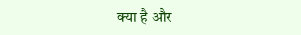क्या है और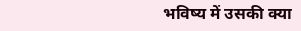भविष्य में उसकी क्या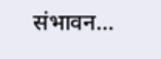संभावन...